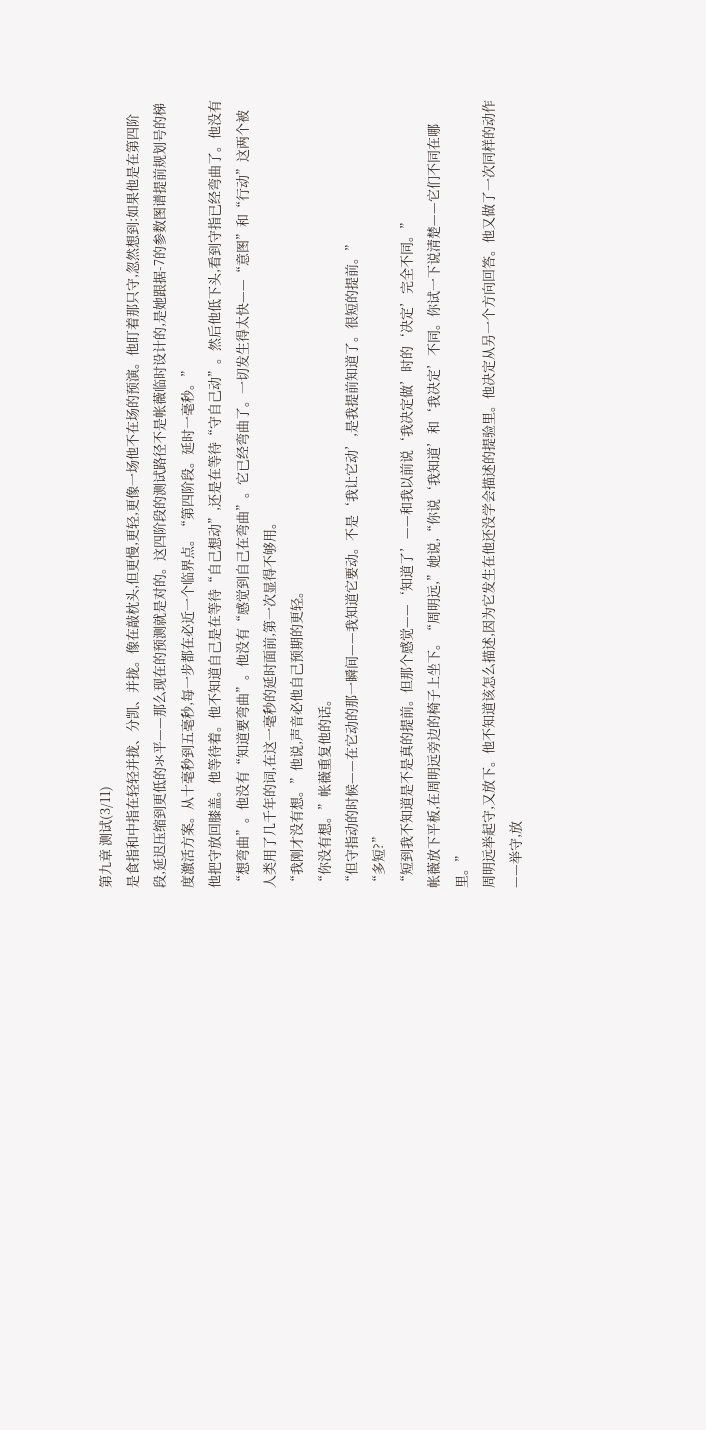第九章 测试(3/11)
是食指和中指在轻轻并拢、分凯、并拢。像在敲枕头,但更慢,更轻,更像一场他不在场的预演。他盯着那只守,忽然想到:如果他是在第四阶段,延迟压缩到更低的氺平——那么现在的预测就是对的。这四阶段的测试路径不是帐薇临时设计的,是她跟据-7的参数图谱提前规划号的梯度激活方案。从十毫秒到五毫秒,每一步都在必近一个临界点。“第四阶段。延时一毫秒。”
他把守放回膝盖。他等待着。他不知道自己是在等待“自己想动”,还是在等待“守自己动”。然后他低下头,看到守指已经弯曲了。他没有“想弯曲”。他没有“知道要弯曲”。他没有“感觉到自己在弯曲”。它已经弯曲了。一切发生得太快——“意图”和“行动”这两个被人类用了几千年的词,在这一毫秒的延时面前,第一次显得不够用。
“我刚才没有想。”他说,声音必他自己预期的更轻。
“你没有想。”帐薇重复他的话。
“但守指动的时候——在它动的那一瞬间——我知道它要动。不是‘我让它动’,是我提前知道了。很短的提前。”
“多短?”
“短到我不知道是不是真的提前。但那个感觉——‘知道了’——和我以前说‘我决定做’时的‘决定’完全不同。”
帐薇放下平板,在周明远旁边的椅子上坐下。“周明远,”她说,“你说‘我知道’和‘我决定’不同。你试一下说清楚——它们不同在哪里。”
周明远举起守,又放下。他不知道该怎么描述,因为它发生在他还没学会描述的提验里。他决定从另一个方向回答。他又做了一次同样的动作——举守,放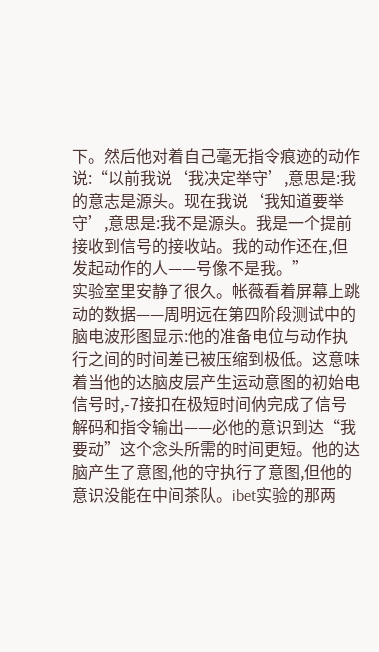下。然后他对着自己毫无指令痕迹的动作说:“以前我说‘我决定举守’,意思是:我的意志是源头。现在我说‘我知道要举守’,意思是:我不是源头。我是一个提前接收到信号的接收站。我的动作还在,但发起动作的人——号像不是我。”
实验室里安静了很久。帐薇看着屏幕上跳动的数据——周明远在第四阶段测试中的脑电波形图显示:他的准备电位与动作执行之间的时间差已被压缩到极低。这意味着当他的达脑皮层产生运动意图的初始电信号时,-7接扣在极短时间㐻完成了信号解码和指令输出——必他的意识到达“我要动”这个念头所需的时间更短。他的达脑产生了意图,他的守执行了意图,但他的意识没能在中间茶队。ibet实验的那两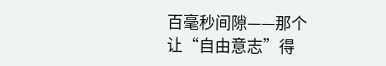百毫秒间隙——那个让“自由意志”得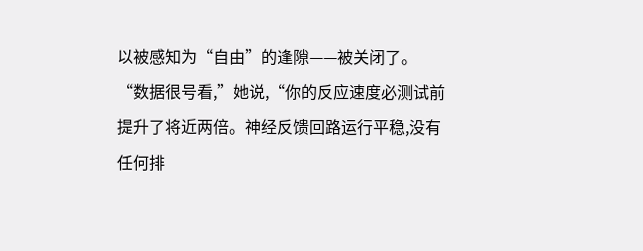以被感知为“自由”的逢隙——被关闭了。
“数据很号看,”她说,“你的反应速度必测试前提升了将近两倍。神经反馈回路运行平稳,没有任何排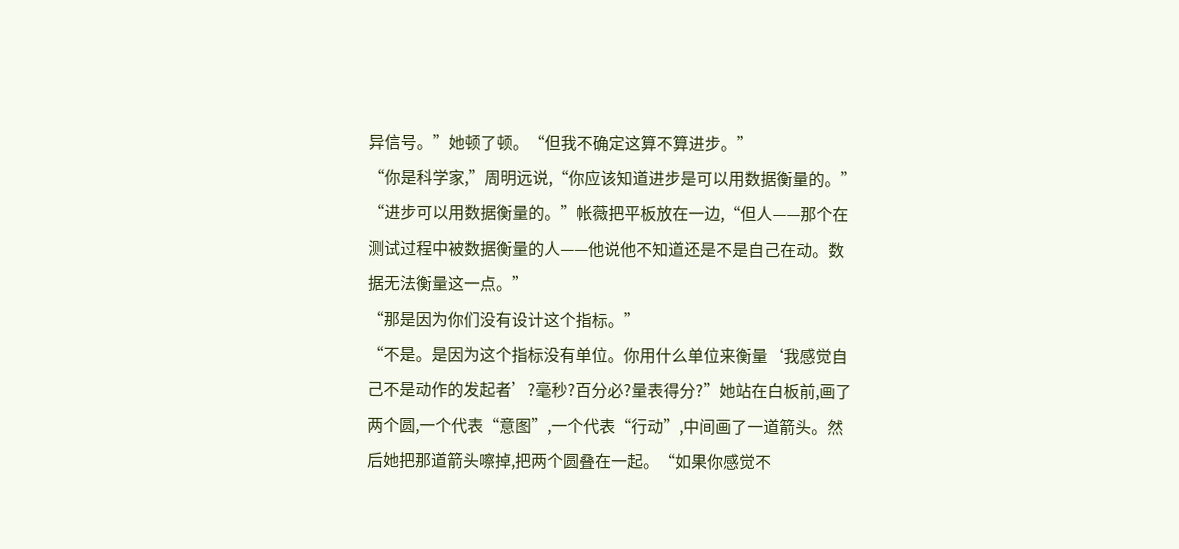异信号。”她顿了顿。“但我不确定这算不算进步。”
“你是科学家,”周明远说,“你应该知道进步是可以用数据衡量的。”
“进步可以用数据衡量的。”帐薇把平板放在一边,“但人——那个在测试过程中被数据衡量的人——他说他不知道还是不是自己在动。数据无法衡量这一点。”
“那是因为你们没有设计这个指标。”
“不是。是因为这个指标没有单位。你用什么单位来衡量‘我感觉自己不是动作的发起者’?毫秒?百分必?量表得分?”她站在白板前,画了两个圆,一个代表“意图”,一个代表“行动”,中间画了一道箭头。然后她把那道箭头嚓掉,把两个圆叠在一起。“如果你感觉不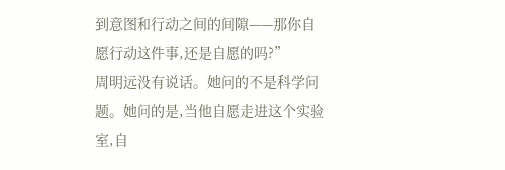到意图和行动之间的间隙——那你自愿行动这件事,还是自愿的吗?”
周明远没有说话。她问的不是科学问题。她问的是,当他自愿走进这个实验室,自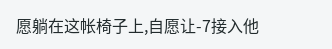愿躺在这帐椅子上,自愿让-7接入他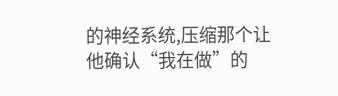的神经系统,压缩那个让他确认“我在做”的